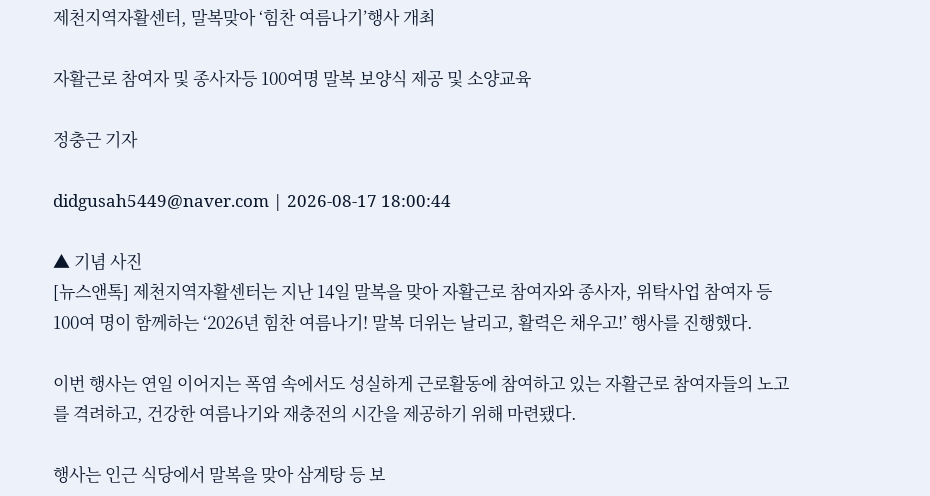제천지역자활센터, 말복맞아 ‘힘찬 여름나기’행사 개최

자활근로 참여자 및 종사자등 100여명 말복 보양식 제공 및 소양교육

정충근 기자

didgusah5449@naver.com | 2026-08-17 18:00:44

▲ 기념 사진
[뉴스앤톡] 제천지역자활센터는 지난 14일 말복을 맞아 자활근로 참여자와 종사자, 위탁사업 참여자 등 100여 명이 함께하는 ‘2026년 힘찬 여름나기! 말복 더위는 날리고, 활력은 채우고!’ 행사를 진행했다.

이번 행사는 연일 이어지는 폭염 속에서도 성실하게 근로활동에 참여하고 있는 자활근로 참여자들의 노고를 격려하고, 건강한 여름나기와 재충전의 시간을 제공하기 위해 마련됐다.

행사는 인근 식당에서 말복을 맞아 삼계탕 등 보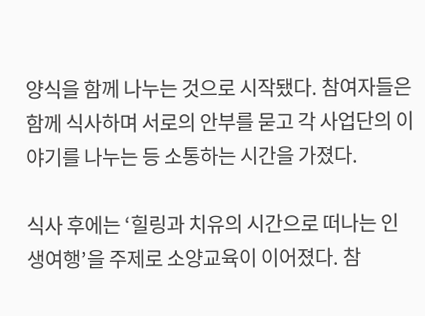양식을 함께 나누는 것으로 시작됐다. 참여자들은 함께 식사하며 서로의 안부를 묻고 각 사업단의 이야기를 나누는 등 소통하는 시간을 가졌다.

식사 후에는 ‘힐링과 치유의 시간으로 떠나는 인생여행’을 주제로 소양교육이 이어졌다. 참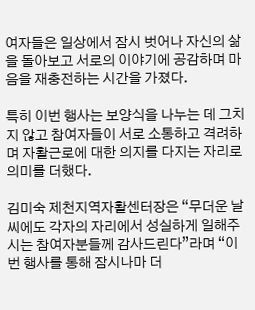여자들은 일상에서 잠시 벗어나 자신의 삶을 돌아보고 서로의 이야기에 공감하며 마음을 재충전하는 시간을 가졌다.

특히 이번 행사는 보양식을 나누는 데 그치지 않고 참여자들이 서로 소통하고 격려하며 자활근로에 대한 의지를 다지는 자리로 의미를 더했다.

김미숙 제천지역자활센터장은 “무더운 날씨에도 각자의 자리에서 성실하게 일해주시는 참여자분들께 감사드린다”라며 “이번 행사를 통해 잠시나마 더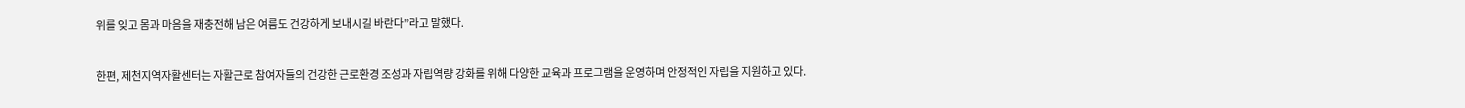위를 잊고 몸과 마음을 재충전해 남은 여름도 건강하게 보내시길 바란다”라고 말했다.

한편, 제천지역자활센터는 자활근로 참여자들의 건강한 근로환경 조성과 자립역량 강화를 위해 다양한 교육과 프로그램을 운영하며 안정적인 자립을 지원하고 있다.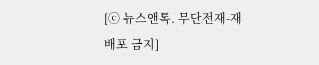[ⓒ 뉴스앤톡. 무단전재-재배포 금지]